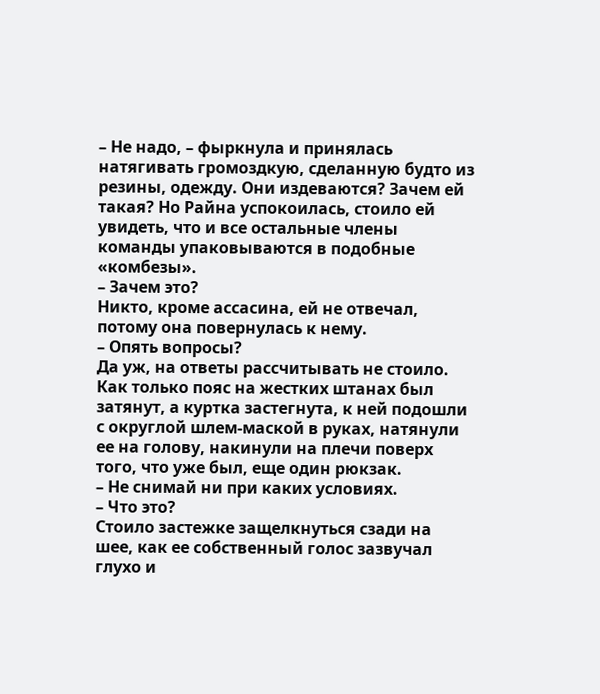– Не надо, – фыркнула и принялась натягивать громоздкую, сделанную будто из резины, одежду. Они издеваются? Зачем ей такая? Но Райна успокоилась, стоило ей увидеть, что и все остальные члены команды упаковываются в подобные «комбезы».
– Зачем это?
Никто, кроме ассасина, ей не отвечал, потому она повернулась к нему.
– Опять вопросы?
Да уж, на ответы рассчитывать не стоило. Как только пояс на жестких штанах был затянут, а куртка застегнута, к ней подошли с округлой шлем-маской в руках, натянули ее на голову, накинули на плечи поверх того, что уже был, еще один рюкзак.
– Не снимай ни при каких условиях.
– Что это?
Стоило застежке защелкнуться сзади на шее, как ее собственный голос зазвучал глухо и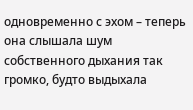одновременно с эхом – теперь она слышала шум собственного дыхания так громко, будто выдыхала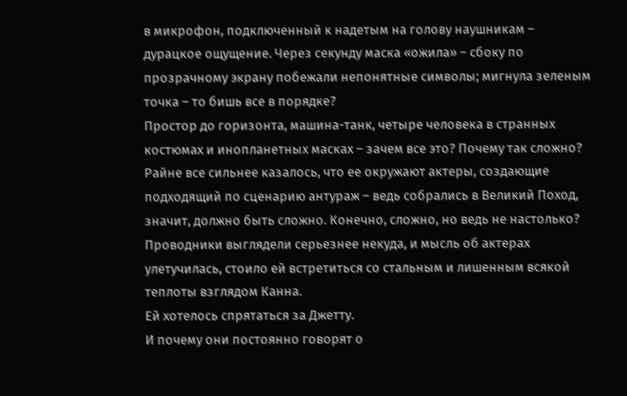в микрофон, подключенный к надетым на голову наушникам – дурацкое ощущение. Через секунду маска «ожила» – сбоку по прозрачному экрану побежали непонятные символы; мигнула зеленым точка – то бишь все в порядке?
Простор до горизонта, машина-танк, четыре человека в странных костюмах и инопланетных масках – зачем все это? Почему так сложно?
Райне все сильнее казалось, что ее окружают актеры, создающие подходящий по сценарию антураж – ведь собрались в Великий Поход, значит, должно быть сложно. Конечно, сложно, но ведь не настолько?
Проводники выглядели серьезнее некуда, и мысль об актерах улетучилась, стоило ей встретиться со стальным и лишенным всякой теплоты взглядом Канна.
Ей хотелось спрятаться за Джетту.
И почему они постоянно говорят о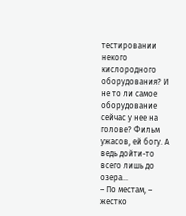тестировании некого кислородного оборудования? И не то ли самое оборудование сейчас у нее на голове? Фильм ужасов, ей богу. А ведь дойти-то всего лишь до озера…
– По местам, – жестко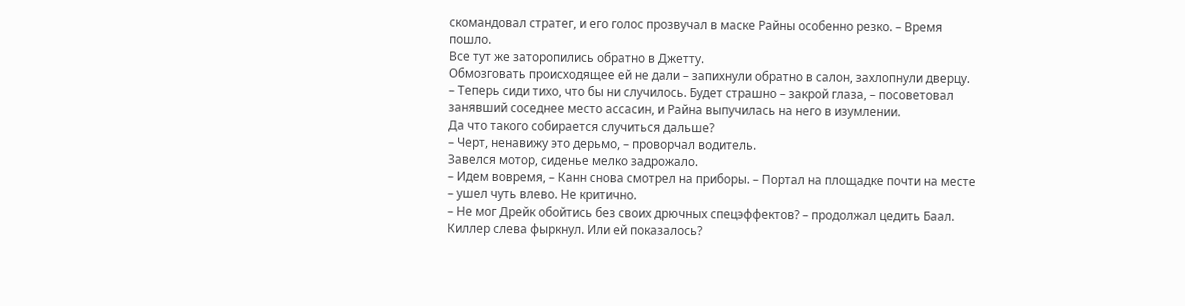скомандовал стратег, и его голос прозвучал в маске Райны особенно резко. – Время пошло.
Все тут же заторопились обратно в Джетту.
Обмозговать происходящее ей не дали – запихнули обратно в салон, захлопнули дверцу.
– Теперь сиди тихо, что бы ни случилось. Будет страшно – закрой глаза, – посоветовал занявший соседнее место ассасин, и Райна выпучилась на него в изумлении.
Да что такого собирается случиться дальше?
– Черт, ненавижу это дерьмо, – проворчал водитель.
Завелся мотор, сиденье мелко задрожало.
– Идем вовремя, – Канн снова смотрел на приборы. – Портал на площадке почти на месте – ушел чуть влево. Не критично.
– Не мог Дрейк обойтись без своих дрючных спецэффектов? – продолжал цедить Баал.
Киллер слева фыркнул. Или ей показалось?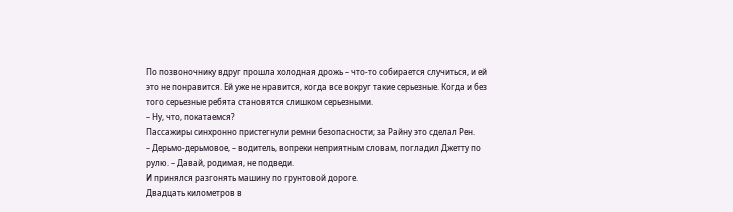По позвоночнику вдруг прошла холодная дрожь – что-то собирается случиться, и ей это не понравится. Ей уже не нравится, когда все вокруг такие серьезные. Когда и без того серьезные ребята становятся слишком серьезными.
– Ну, что, покатаемся?
Пассажиры синхронно пристегнули ремни безопасности; за Райну это сделал Рен.
– Дерьмо-дерьмовое, – водитель, вопреки неприятным словам, погладил Джетту по рулю. – Давай, родимая, не подведи.
И принялся разгонять машину по грунтовой дороге.
Двадцать километров в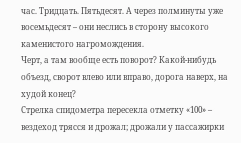час. Тридцать. Пятьдесят. А через полминуты уже восемьдесят – они неслись в сторону высокого каменистого нагромождения.
Черт, а там вообще есть поворот? Какой-нибудь объезд, сворот влево или вправо, дорога наверх, на худой конец?
Стрелка спидометра пересекла отметку «100» – вездеход трясся и дрожал; дрожали у пассажирки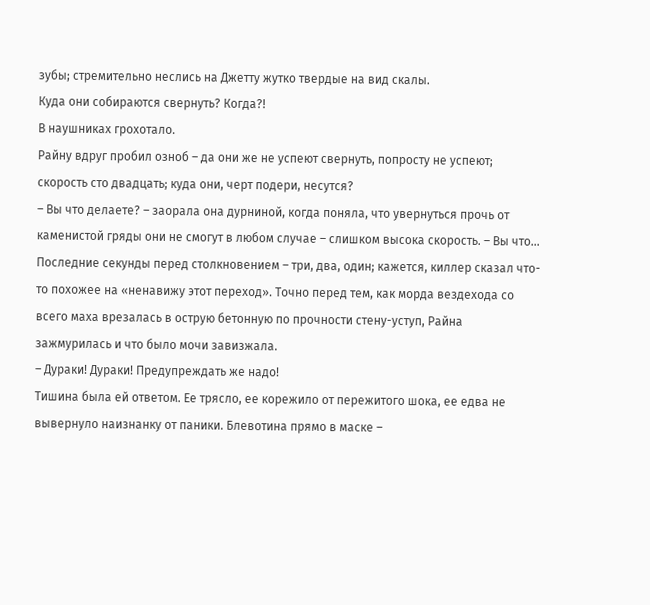зубы; стремительно неслись на Джетту жутко твердые на вид скалы.
Куда они собираются свернуть? Когда?!
В наушниках грохотало.
Райну вдруг пробил озноб – да они же не успеют свернуть, попросту не успеют; скорость сто двадцать; куда они, черт подери, несутся?
– Вы что делаете? – заорала она дурниной, когда поняла, что увернуться прочь от каменистой гряды они не смогут в любом случае – слишком высока скорость. – Вы что…
Последние секунды перед столкновением – три, два, один; кажется, киллер сказал что-то похожее на «ненавижу этот переход». Точно перед тем, как морда вездехода со всего маха врезалась в острую бетонную по прочности стену-уступ, Райна зажмурилась и что было мочи завизжала.
– Дураки! Дураки! Предупреждать же надо!
Тишина была ей ответом. Ее трясло, ее корежило от пережитого шока, ее едва не вывернуло наизнанку от паники. Блевотина прямо в маске –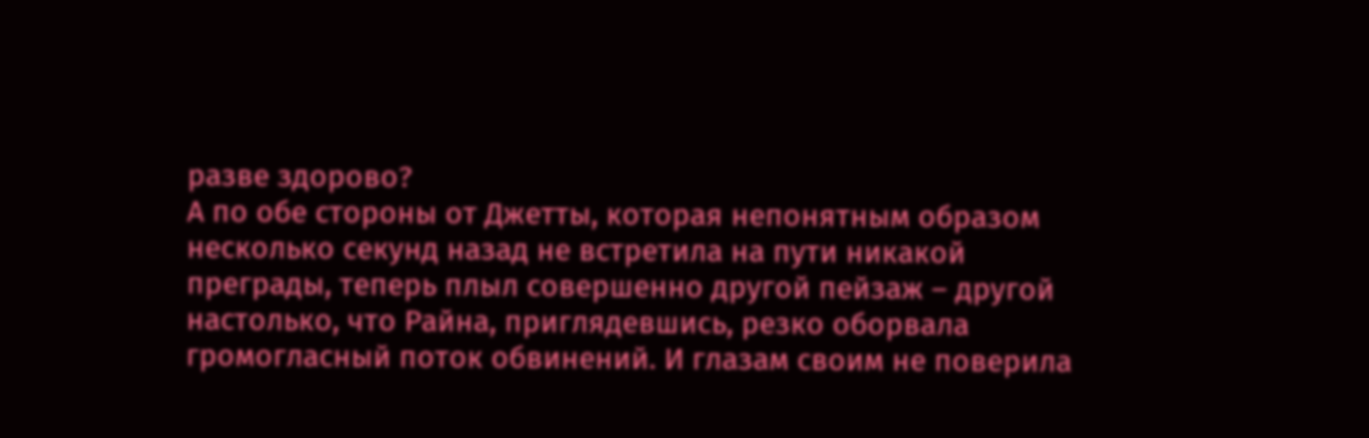разве здорово?
А по обе стороны от Джетты, которая непонятным образом несколько секунд назад не встретила на пути никакой преграды, теперь плыл совершенно другой пейзаж – другой настолько, что Райна, приглядевшись, резко оборвала громогласный поток обвинений. И глазам своим не поверила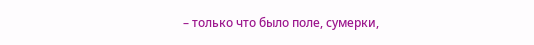– только что было поле, сумерки,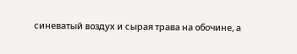синеватый воздух и сырая трава на обочине, а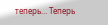теперь… Теперь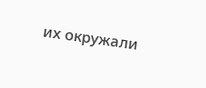их окружали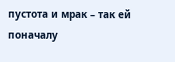пустота и мрак – так ей поначалу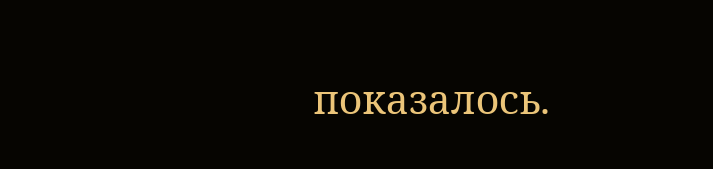показалось.